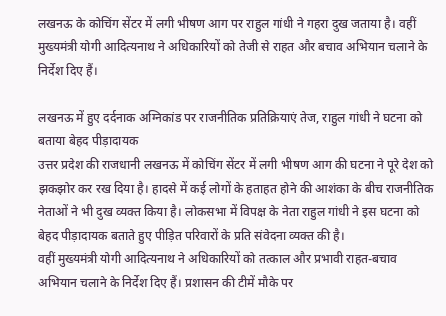लखनऊ के कोचिंग सेंटर में लगी भीषण आग पर राहुल गांधी ने गहरा दुख जताया है। वहीं मुख्यमंत्री योगी आदित्यनाथ ने अधिकारियों को तेजी से राहत और बचाव अभियान चलाने के निर्देश दिए हैं।

लखनऊ में हुए दर्दनाक अग्निकांड पर राजनीतिक प्रतिक्रियाएं तेज, राहुल गांधी ने घटना को बताया बेहद पीड़ादायक
उत्तर प्रदेश की राजधानी लखनऊ में कोचिंग सेंटर में लगी भीषण आग की घटना ने पूरे देश को झकझोर कर रख दिया है। हादसे में कई लोगों के हताहत होने की आशंका के बीच राजनीतिक नेताओं ने भी दुख व्यक्त किया है। लोकसभा में विपक्ष के नेता राहुल गांधी ने इस घटना को बेहद पीड़ादायक बताते हुए पीड़ित परिवारों के प्रति संवेदना व्यक्त की है।
वहीं मुख्यमंत्री योगी आदित्यनाथ ने अधिकारियों को तत्काल और प्रभावी राहत-बचाव अभियान चलाने के निर्देश दिए हैं। प्रशासन की टीमें मौके पर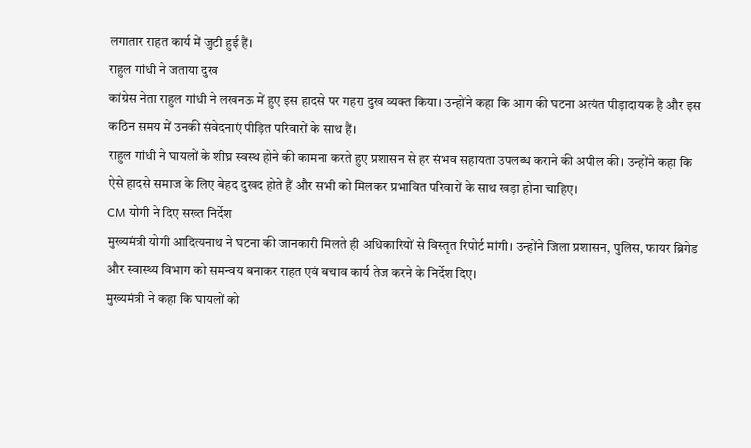लगातार राहत कार्य में जुटी हुई हैं।
राहुल गांधी ने जताया दुख
कांग्रेस नेता राहुल गांधी ने लखनऊ में हुए इस हादसे पर गहरा दुख व्यक्त किया। उन्होंने कहा कि आग की घटना अत्यंत पीड़ादायक है और इस कठिन समय में उनकी संवेदनाएं पीड़ित परिवारों के साथ हैं।
राहुल गांधी ने घायलों के शीघ्र स्वस्थ होने की कामना करते हुए प्रशासन से हर संभव सहायता उपलब्ध कराने की अपील की। उन्होंने कहा कि ऐसे हादसे समाज के लिए बेहद दुखद होते हैं और सभी को मिलकर प्रभावित परिवारों के साथ खड़ा होना चाहिए।
CM योगी ने दिए सख्त निर्देश
मुख्यमंत्री योगी आदित्यनाथ ने घटना की जानकारी मिलते ही अधिकारियों से विस्तृत रिपोर्ट मांगी। उन्होंने जिला प्रशासन, पुलिस, फायर ब्रिगेड और स्वास्थ्य विभाग को समन्वय बनाकर राहत एवं बचाव कार्य तेज करने के निर्देश दिए।
मुख्यमंत्री ने कहा कि घायलों को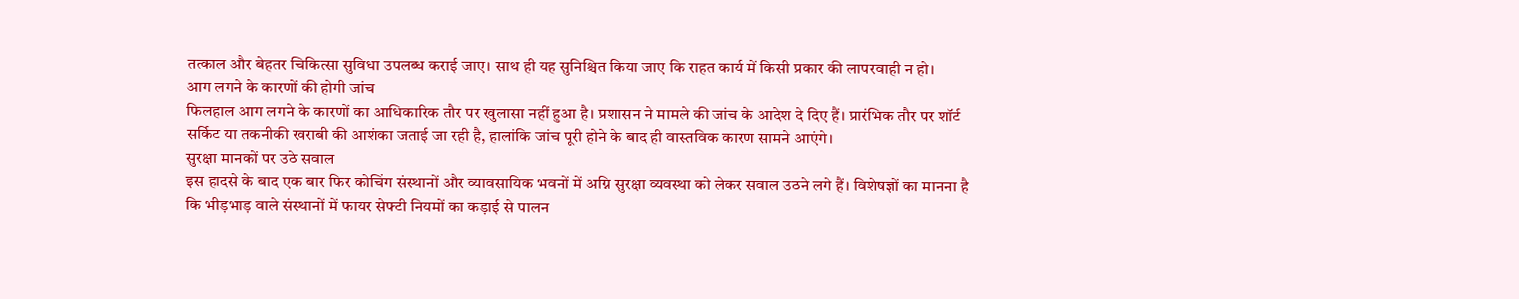तत्काल और बेहतर चिकित्सा सुविधा उपलब्ध कराई जाए। साथ ही यह सुनिश्चित किया जाए कि राहत कार्य में किसी प्रकार की लापरवाही न हो।
आग लगने के कारणों की होगी जांच
फिलहाल आग लगने के कारणों का आधिकारिक तौर पर खुलासा नहीं हुआ है। प्रशासन ने मामले की जांच के आदेश दे दिए हैं। प्रारंभिक तौर पर शॉर्ट सर्किट या तकनीकी खराबी की आशंका जताई जा रही है, हालांकि जांच पूरी होने के बाद ही वास्तविक कारण सामने आएंगे।
सुरक्षा मानकों पर उठे सवाल
इस हादसे के बाद एक बार फिर कोचिंग संस्थानों और व्यावसायिक भवनों में अग्नि सुरक्षा व्यवस्था को लेकर सवाल उठने लगे हैं। विशेषज्ञों का मानना है कि भीड़भाड़ वाले संस्थानों में फायर सेफ्टी नियमों का कड़ाई से पालन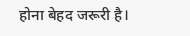होना बेहद जरूरी है।